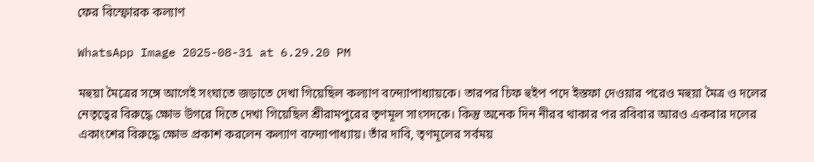ফের বিস্ফোরক কল্যাণ

WhatsApp Image 2025-08-31 at 6.29.20 PM

মহুয়া মৈত্রের সঙ্গে আগেই সংঘাতে জড়াতে দেখা গিয়েছিল কল্যাণ বন্দ্যোপাধ্যায়কে। তারপর চিফ হুইপ পদে ইস্তফা দেওয়ার পরেও মহুয়া মৈত্র ও দলের নেতৃত্বের বিরুদ্ধে ক্ষোভ উগরে দিতে দেখা গিয়েছিল শ্রীরামপুরের তৃণমূল সাংসদকে। কিন্তু অনেক দিন নীরব থাকার পর রবিবার আরও একবার দলের একাংশের বিরুদ্ধে ক্ষোভ প্রকাশ করলেন কল্যাণ বন্দ্যোপাধ্যায়। তাঁর দাবি, তৃণমূলের সর্বময়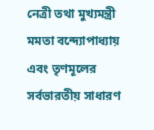নেত্রী তথা মুখ্যমন্ত্রী মমতা বন্দ্যোপাধ্যায় এবং তৃণমূলের সর্বভারতীয় সাধারণ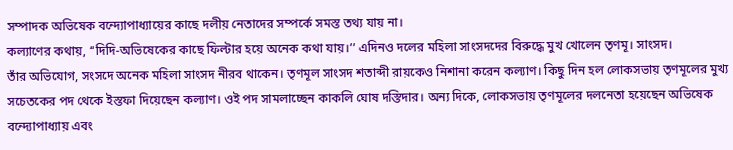সম্পাদক অভিষেক বন্দ্যোপাধ্যায়ের কাছে দলীয় নেতাদের সম্পর্কে সমস্ত তথ্য যায় না।
কল্যাণের কথায়, ‘‘দিদি-অভিষেকের কাছে ফিল্টার হয়ে অনেক কথা যায়।’’ এদিনও দলের মহিলা সাংসদদের বিরুদ্ধে মুখ খোলেন তৃণমূ। সাংসদ।
তাঁর অভিযোগ, সংসদে অনেক মহিলা সাংসদ নীরব থাকেন। তৃণমূল সাংসদ শতাব্দী রায়কেও নিশানা করেন কল্যাণ। কিছু দিন হল লোকসভায় তৃণমূলের মুখ্য সচেতকের পদ থেকে ইস্তফা দিয়েছেন কল্যাণ। ওই পদ সামলাচ্ছেন কাকলি ঘোষ দস্তিদার। অন্য দিকে, লোকসভায় তৃণমূলের দলনেতা হয়েছেন অভিষেক বন্দ্যোপাধ্যায় এবং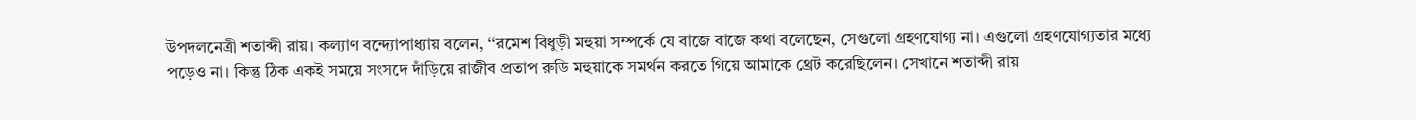উপদলনেত্রী শতাব্দী রায়। কল্যাণ বন্দ্যোপাধ্যায় বলেন, ‘‘রমেশ বিধুড়ী মহুয়া সম্পর্কে যে বাজে বাজে কথা বলেছেন, সেগুলো গ্রহণযোগ্য না। এগুলো গ্রহণযোগ্যতার মধ্যে পড়েও না। কিন্তু ঠিক একই সময়ে সংসদে দাঁড়িয়ে রাজীব প্রতাপ রুডি মহুয়াকে সমর্থন করতে গিয়ে আমাকে থ্রেট করেছিলেন। সেখানে শতাব্দী রায়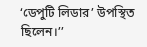‘ডেপুটি লিডার’ উপস্থিত ছিলেন।’’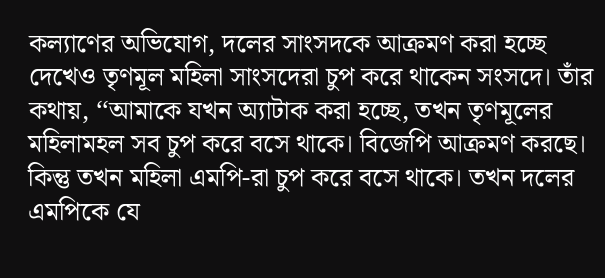কল্যাণের অভিযোগ, দলের সাংসদকে আক্রমণ করা হচ্ছে দেখেও তৃণমূল মহিলা সাংসদেরা চুপ করে থাকেন সংসদে। তাঁর কথায়, ‘‘আমাকে যখন অ্যাটাক করা হচ্ছে, তখন তৃণমূলের মহিলামহল সব চুপ করে বসে থাকে। বিজেপি আক্রমণ করছে। কিন্তু তখন মহিলা এমপি-রা চুপ করে বসে থাকে। তখন দলের এমপিকে যে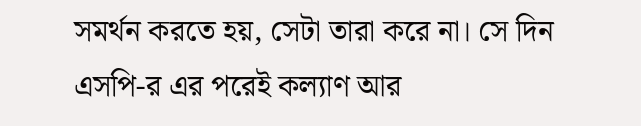সমর্থন করতে হয়, সেটা তারা করে না। সে দিন এসপি-র এর পরেই কল্যাণ আর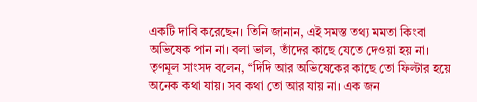একটি দাবি করেছেন। তিনি জানান, এই সমস্ত তথ্য মমতা কিংবা অভিষেক পান না। বলা ভাল, তাঁদের কাছে যেতে দেওয়া হয় না। তৃণমূল সাংসদ বলেন, ‘‘দিদি আর অভিষেকের কাছে তো ফিল্টার হয়ে অনেক কথা যায়। সব কথা তো আর যায় না। এক জন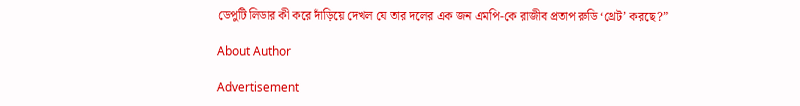ডেপুটি লিডার কী করে দাঁড়িয়ে দেখল যে তার দলের এক জন এমপি-কে রাজীব প্রতাপ রুডি ‘থ্রেট’ করছে?”

About Author

Advertisement